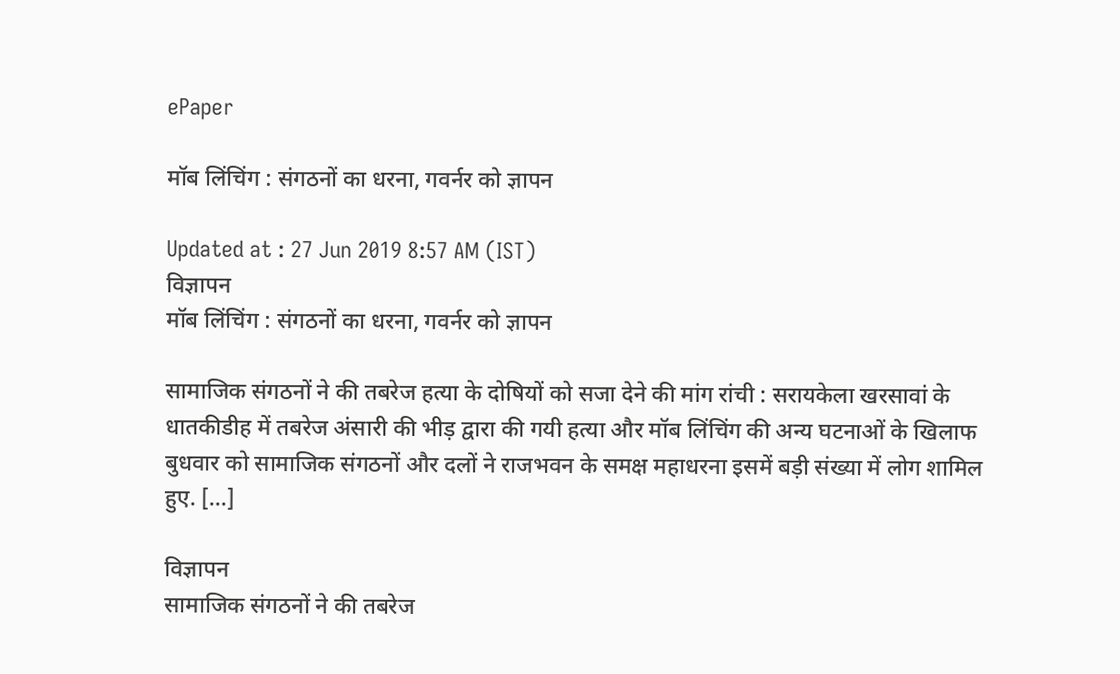ePaper

मॉब लिंचिंग : संगठनों का धरना, गवर्नर को ज्ञापन

Updated at : 27 Jun 2019 8:57 AM (IST)
विज्ञापन
मॉब लिंचिंग : संगठनों का धरना, गवर्नर को ज्ञापन

सामाजिक संगठनों ने की तबरेज हत्या के दोषियों को सजा देने की मांग रांची : सरायकेला खरसावां के धातकीडीह में तबरेज अंसारी की भीड़ द्वारा की गयी हत्या और मॉब लिंचिंग की अन्य घटनाओं के खिलाफ बुधवार को सामाजिक संगठनों और दलों ने राजभवन के समक्ष महाधरना इसमें बड़ी संख्या में लोग शामिल हुए. […]

विज्ञापन
सामाजिक संगठनों ने की तबरेज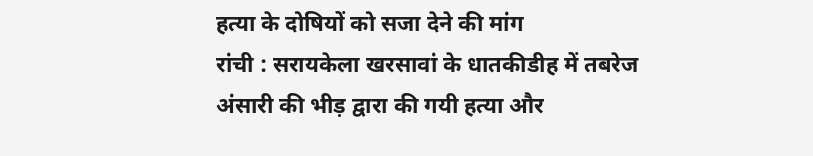हत्या के दोषियों को सजा देने की मांग
रांची : सरायकेला खरसावां के धातकीडीह में तबरेज अंसारी की भीड़ द्वारा की गयी हत्या और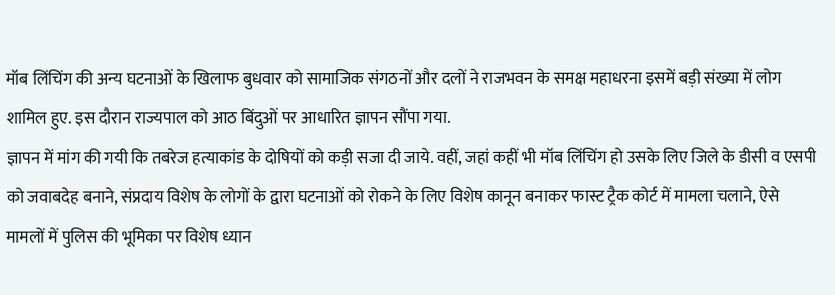मॉब लिंचिंग की अन्य घटनाओं के खिलाफ बुधवार को सामाजिक संगठनों और दलों ने राजभवन के समक्ष महाधरना इसमें बड़ी संख्या में लोग शामिल हुए. इस दौरान राज्यपाल को आठ बिंदुओं पर आधारित ज्ञापन सौंपा गया.
ज्ञापन में मांग की गयी कि तबरेज हत्याकांड के दोषियों को कड़ी सजा दी जाये. वहीं, जहां कहीं भी मॉब लिंचिंग हो उसके लिए जिले के डीसी व एसपी को जवाबदेह बनाने, संप्रदाय विशेष के लोगों के द्वारा घटनाओं को रोकने के लिए विशेष कानून बनाकर फास्ट ट्रैक कोर्ट में मामला चलाने, ऐसे मामलों में पुलिस की भूमिका पर विशेष ध्यान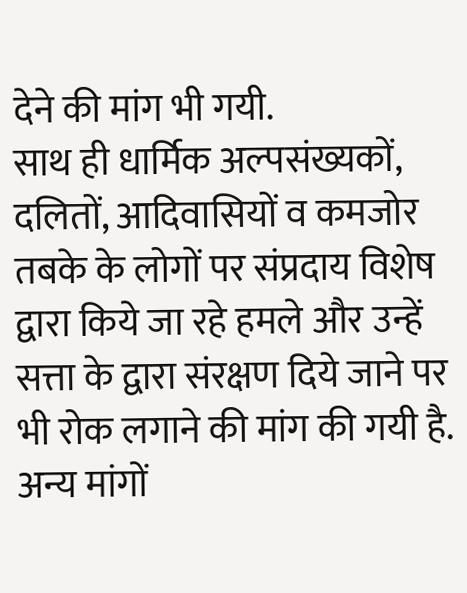देने की मांग भी गयी.
साथ ही धार्मिक अल्पसंख्यकों, दलितों, आदिवासियों व कमजोर तबके के लोगों पर संप्रदाय विशेष द्वारा किये जा रहे हमले और उन्हें सत्ता के द्वारा संरक्षण दिये जाने पर भी रोक लगाने की मांग की गयी है. अन्य मांगों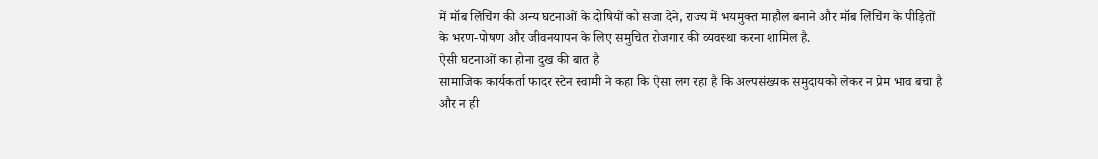में मॉब लिंचिंग की अन्य घटनाओं के दोषियों को सजा देने, राज्य में भयमुक्त माहौल बनाने और मॉब लिंचिंग के पीड़ितों के भरण-पोषण और जीवनयापन के लिए समुचित रोजगार की व्यवस्था करना शामिल है.
ऐसी घटनाओं का होना दुख की बात है
सामाजिक कार्यकर्ता फादर स्टेन स्वामी ने कहा कि ऐसा लग रहा है कि अल्पसंख्यक समुदायको लेकर न प्रेम भाव बचा है और न ही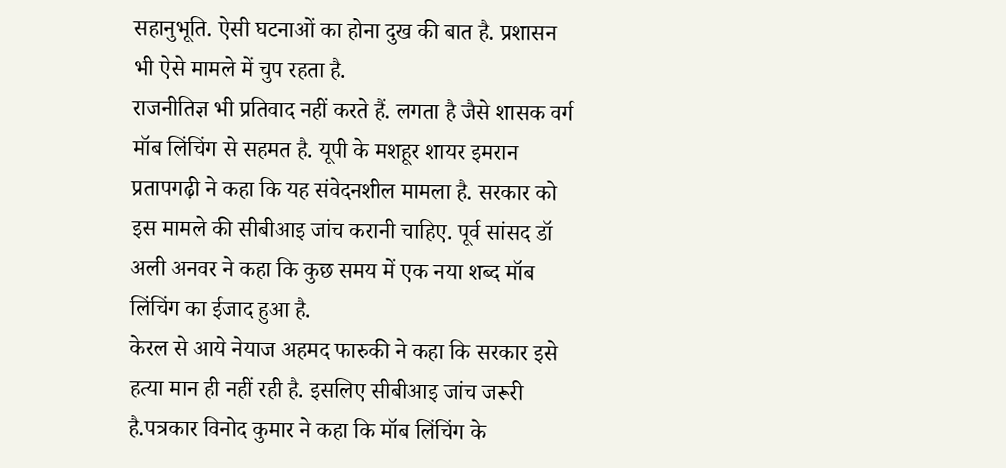सहानुभूति. ऐसी घटनाओं का होना दुख की बात है. प्रशासन भी ऐसे मामले में चुप रहता है.
राजनीतिज्ञ भी प्रतिवाद नहीं करते हैं. लगता है जैसे शासक वर्ग मॉब लिंचिंग से सहमत है. यूपी के मशहूर शायर इमरान प्रतापगढ़ी ने कहा कि यह संवेदनशील मामला है. सरकार को इस मामले की सीबीआइ जांच करानी चाहिए. पूर्व सांसद डॉ अली अनवर ने कहा कि कुछ समय में एक नया शब्द मॉब लिंचिंग का ईजाद हुआ है.
केरल से आये नेयाज अहमद फारुकी ने कहा कि सरकार इसे हत्या मान ही नहीं रही है. इसलिए सीबीआइ जांच जरूरी है.पत्रकार विनोद कुमार ने कहा कि मॉब लिंचिंग के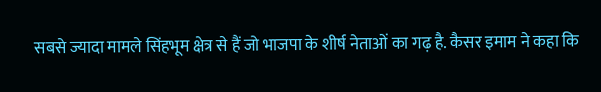सबसे ज्यादा मामले सिंहभूम क्षेत्र से हैं जो भाजपा के शीर्ष नेताओं का गढ़ है. कैसर इमाम ने कहा कि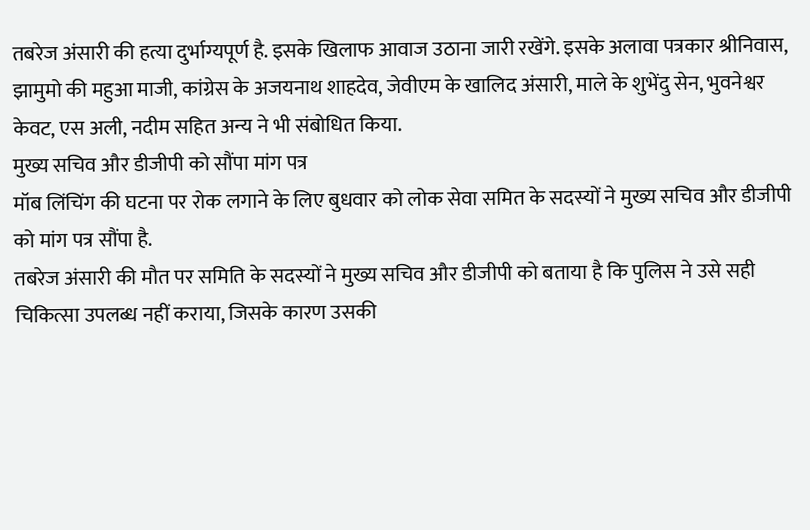तबरेज अंसारी की हत्या दुर्भाग्यपूर्ण है. इसके खिलाफ आवाज उठाना जारी रखेंगे. इसके अलावा पत्रकार श्रीनिवास, झामुमो की महुआ माजी, कांग्रेस के अजयनाथ शाहदेव, जेवीएम के खालिद अंसारी, माले के शुभेंदु सेन, भुवनेश्वर केवट, एस अली, नदीम सहित अन्य ने भी संबोधित किया.
मुख्य सचिव और डीजीपी को सौंपा मांग पत्र
मॉब लिंचिंग की घटना पर रोक लगाने के लिए बुधवार को लोक सेवा समित के सदस्यों ने मुख्य सचिव और डीजीपी को मांग पत्र सौंपा है.
तबरेज अंसारी की मौत पर समिति के सदस्यों ने मुख्य सचिव और डीजीपी को बताया है कि पुलिस ने उसे सही चिकित्सा उपलब्ध नहीं कराया, जिसके कारण उसकी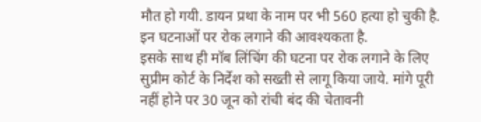मौत हो गयी. डायन प्रथा के नाम पर भी 560 हत्या हो चुकी है. इन घटनाओं पर रोक लगाने की आवश्यकता है.
इसके साथ ही मॉब लिंचिंग की घटना पर रोक लगाने के लिए सुप्रीम कोर्ट के निर्देश को सख्ती से लागू किया जाये. मांगे पूरी नहीं होने पर 30 जून को रांची बंद की चेतावनी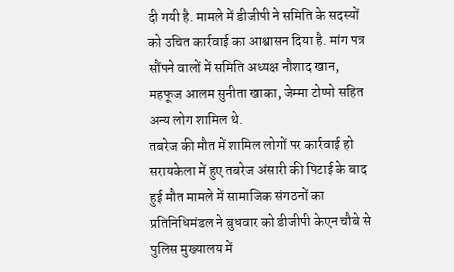दी गयी है. मामले में डीजीपी ने समिति के सदस्यों को उचित कार्रवाई का आश्वासन दिया है. मांग पत्र सौंपने वालों में समिति अध्यक्ष नौशाद खान, महफूज आलम सुनीता खाका, जेम्मा टोप्पो सहित अन्य लोग शामिल थे.
तबरेज की मौत में शामिल लोगों पर कार्रवाई हो
सरायकेला में हुए तबरेज अंसारी की पिटाई के बाद हुई मौत मामले में सामाजिक संगठनों का प्रतिनिधिमंडल ने बुधवार को डीजीपी केएन चौबे से पुलिस मुख्यालय में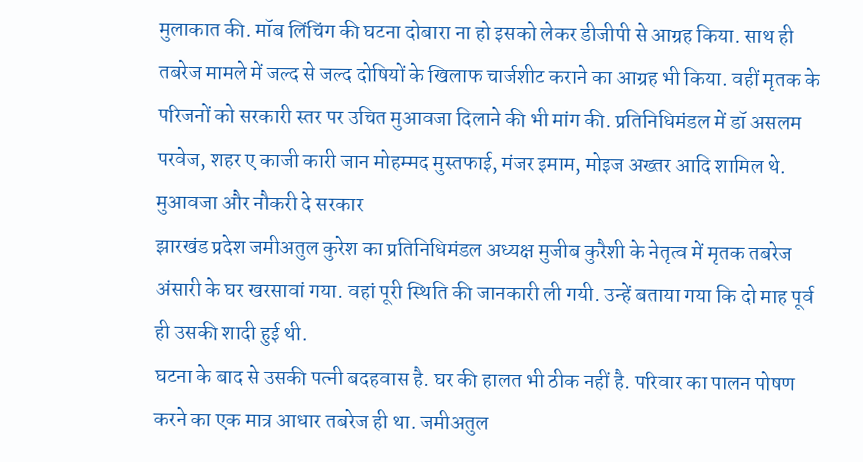मुलाकात की. मॉब लिंचिंग की घटना दोबारा ना हो इसको लेकर डीजीपी से आग्रह किया. साथ ही तबरेज मामले में जल्द से जल्द दोषियों के खिलाफ चार्जशीट कराने का आग्रह भी किया. वहीं मृतक के परिजनों को सरकारी स्तर पर उचित मुआवजा दिलाने की भी मांग की. प्रतिनिधिमंडल में डॉ असलम परवेज, शहर ए काजी कारी जान मोहम्मद मुस्तफाई, मंजर इमाम, मोइज अख्तर आदि शामिल थे.
मुआवजा और नौकरी दे सरकार
झारखंड प्रदेश जमीअतुल कुरेश का प्रतिनिधिमंडल अध्यक्ष मुजीब कुरैशी के नेतृत्व में मृतक तबरेज अंसारी के घर खरसावां गया. वहां पूरी स्थिति की जानकारी ली गयी. उन्हें बताया गया कि दो माह पूर्व ही उसकी शादी हुई थी.
घटना के बाद से उसकी पत्नी बदहवास है. घर की हालत भी ठीक नहीं है. परिवार का पालन पोषण करने का एक मात्र आधार तबरेज ही था. जमीअतुल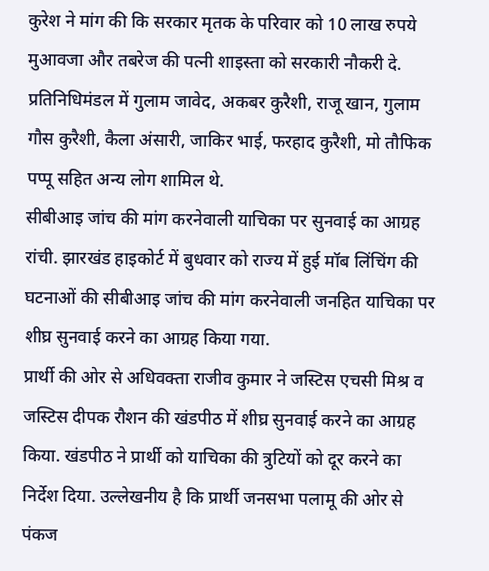कुरेश ने मांग की कि सरकार मृतक के परिवार को 10 लाख रुपये मुआवजा और तबरेज की पत्नी शाइस्ता को सरकारी नौकरी दे. प्रतिनिधिमंडल में गुलाम जावेद, अकबर कुरैशी, राजू खान, गुलाम गौस कुरैशी, कैला अंसारी, जाकिर भाई, फरहाद कुरैशी, मो तौफिक पप्पू सहित अन्य लोग शामिल थे.
सीबीआइ जांच की मांग करनेवाली याचिका पर सुनवाई का आग्रह
रांची. झारखंड हाइकोर्ट में बुधवार को राज्य में हुई मॉब लिंचिंग की घटनाओं की सीबीआइ जांच की मांग करनेवाली जनहित याचिका पर शीघ्र सुनवाई करने का आग्रह किया गया.
प्रार्थी की ओर से अधिवक्ता राजीव कुमार ने जस्टिस एचसी मिश्र व जस्टिस दीपक रौशन की खंडपीठ में शीघ्र सुनवाई करने का आग्रह किया. खंडपीठ ने प्रार्थी को याचिका की त्रुटियों को दूर करने का निर्देश दिया. उल्लेखनीय है कि प्रार्थी जनसभा पलामू की ओर से पंकज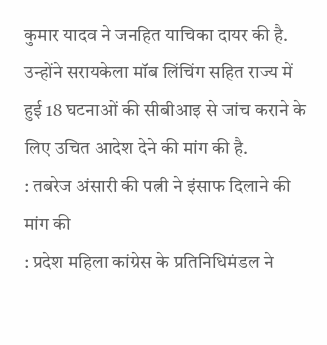कुमार यादव ने जनहित याचिका दायर की है. उन्होंने सरायकेला मॉब लिंचिंग सहित राज्य में हुई 18 घटनाओं की सीबीआइ से जांच कराने के लिए उचित आदेश देने की मांग की है.
: तबरेज अंसारी की पत्नी ने इंसाफ दिलाने की मांग की
: प्रदेश महिला कांग्रेस के प्रतिनिधिमंडल ने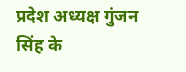प्रदेश अध्यक्ष गुंजन सिंह के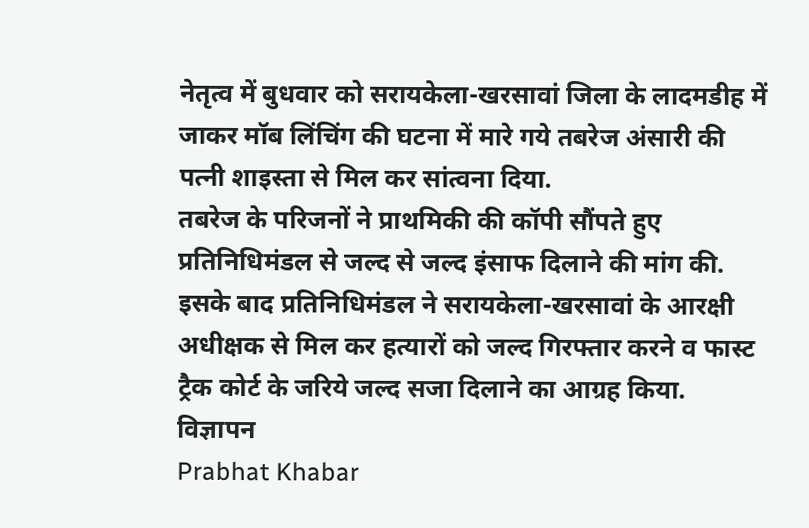नेतृत्व में बुधवार को सरायकेला-खरसावां जिला के लादमडीह में जाकर मॉब लिंचिंग की घटना में मारे गये तबरेज अंसारी की पत्नी शाइस्ता से मिल कर सांत्वना दिया.
तबरेज के परिजनों ने प्राथमिकी की कॉपी सौंपते हुए प्रतिनिधिमंडल से जल्द से जल्द इंसाफ दिलाने की मांग की. इसके बाद प्रतिनिधिमंडल ने सरायकेला-खरसावां के आरक्षी अधीक्षक से मिल कर हत्यारों को जल्द गिरफ्तार करने व फास्ट ट्रैक कोर्ट के जरिये जल्द सजा दिलाने का आग्रह किया.
विज्ञापन
Prabhat Khabar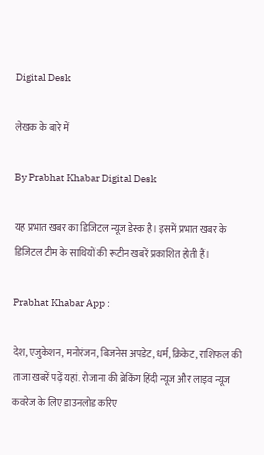Digital Desk

लेखक के बारे में

By Prabhat Khabar Digital Desk

यह प्रभात खबर का डिजिटल न्यूज डेस्क है। इसमें प्रभात खबर के डिजिटल टीम के साथियों की रूटीन खबरें प्रकाशित होती हैं।

Prabhat Khabar App :

देश, एजुकेशन, मनोरंजन, बिजनेस अपडेट, धर्म, क्रिकेट, राशिफल की ताजा खबरें पढ़ें यहां. रोजाना की ब्रेकिंग हिंदी न्यूज और लाइव न्यूज कवरेज के लिए डाउनलोड करिए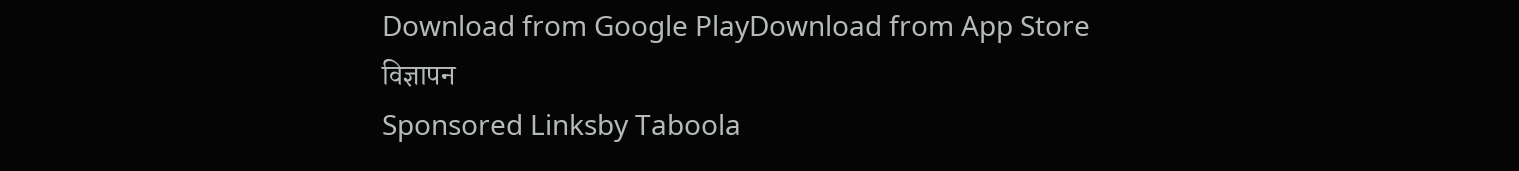Download from Google PlayDownload from App Store
विज्ञापन
Sponsored Linksby Taboola